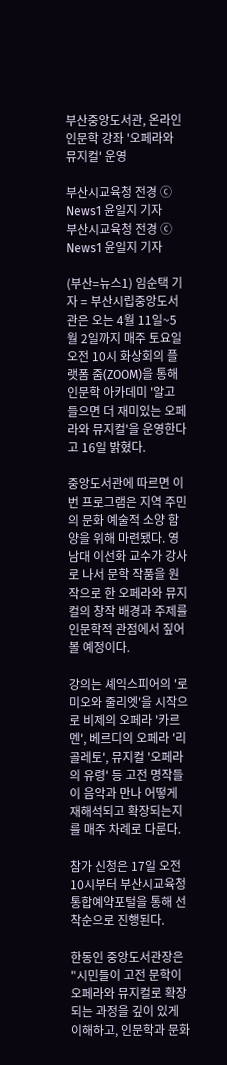부산중앙도서관, 온라인 인문학 강좌 '오페라와 뮤지컬' 운영

부산시교육청 전경 ⓒ News1 윤일지 기자
부산시교육청 전경 ⓒ News1 윤일지 기자

(부산=뉴스1) 임순택 기자 = 부산시립중앙도서관은 오는 4월 11일~5월 2일까지 매주 토요일 오전 10시 화상회의 플랫폼 줌(ZOOM)을 통해 인문학 아카데미 '알고 들으면 더 재미있는 오페라와 뮤지컬'을 운영한다고 16일 밝혔다.

중앙도서관에 따르면 이번 프로그램은 지역 주민의 문화 예술적 소양 함양을 위해 마련됐다. 영남대 이선화 교수가 강사로 나서 문학 작품을 원작으로 한 오페라와 뮤지컬의 창작 배경과 주제를 인문학적 관점에서 짚어볼 예정이다.

강의는 셰익스피어의 '로미오와 줄리엣'을 시작으로 비제의 오페라 '카르멘', 베르디의 오페라 '리골레토', 뮤지컬 '오페라의 유령' 등 고전 명작들이 음악과 만나 어떻게 재해석되고 확장되는지를 매주 차례로 다룬다.

참가 신청은 17일 오전 10시부터 부산시교육청 통합예약포털을 통해 선착순으로 진행된다.

한동인 중앙도서관장은 "시민들이 고전 문학이 오페라와 뮤지컬로 확장되는 과정을 깊이 있게 이해하고, 인문학과 문화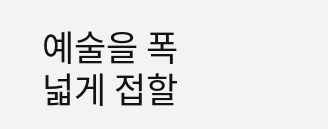예술을 폭넓게 접할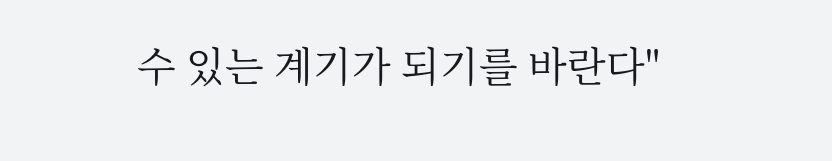수 있는 계기가 되기를 바란다"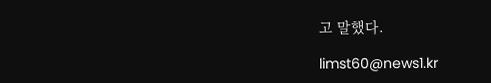고 말했다.

limst60@news1.kr